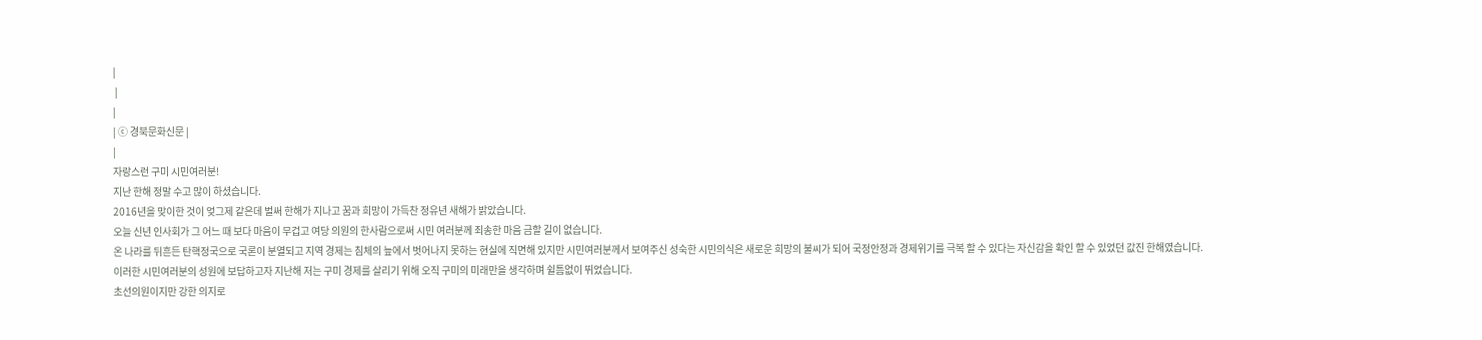|
 |
|
| ⓒ 경북문화신문 |
|
자랑스런 구미 시민여러분!
지난 한해 정말 수고 많이 하셨습니다.
2016년을 맞이한 것이 엊그제 같은데 벌써 한해가 지나고 꿈과 희망이 가득찬 정유년 새해가 밝았습니다.
오늘 신년 인사회가 그 어느 때 보다 마음이 무겁고 여당 의원의 한사람으로써 시민 여러분께 죄송한 마음 금할 길이 없습니다.
온 나라를 뒤흔든 탄핵정국으로 국론이 분열되고 지역 경제는 침체의 늪에서 벗어나지 못하는 현실에 직면해 있지만 시민여러분께서 보여주신 성숙한 시민의식은 새로운 희망의 불씨가 되어 국정안정과 경제위기를 극복 할 수 있다는 자신감을 확인 할 수 있었던 값진 한해였습니다.
이러한 시민여러분의 성원에 보답하고자 지난해 저는 구미 경제를 살리기 위해 오직 구미의 미래만을 생각하며 쉴틈없이 뛰었습니다.
초선의원이지만 강한 의지로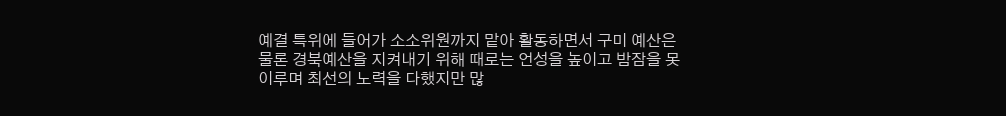예결 특위에 들어가 소소위원까지 맡아 활동하면서 구미 예산은 물론 경북예산을 지켜내기 위해 때로는 언성을 높이고 밤잠을 못이루며 최선의 노력을 다했지만 많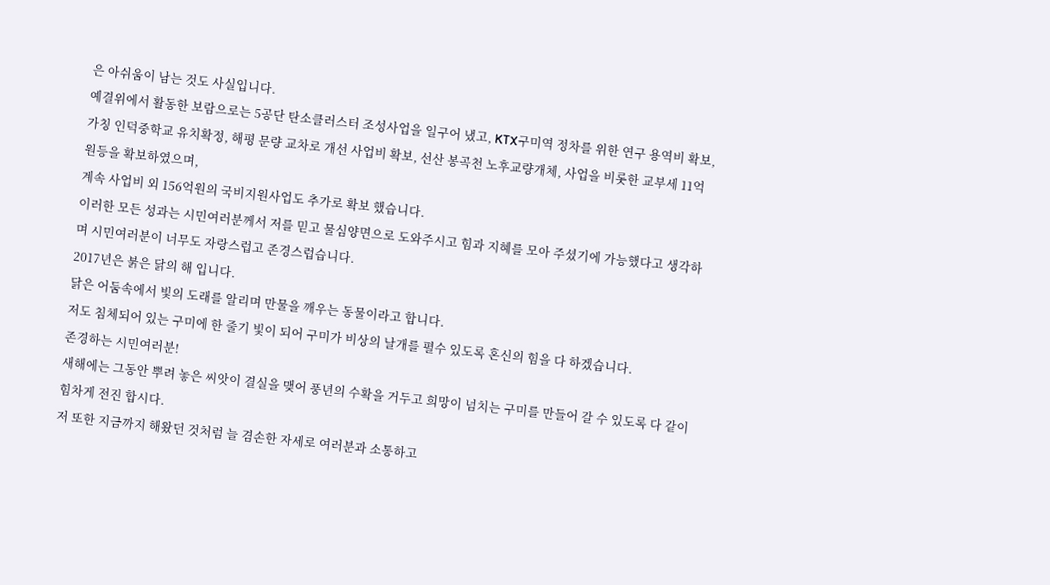은 아쉬움이 남는 것도 사실입니다.
예결위에서 활동한 보람으로는 5공단 탄소클러스터 조성사업을 일구어 냈고, KTX구미역 정차를 위한 연구 용역비 확보, 가칭 인덕중학교 유치확정, 해평 문량 교차로 개선 사업비 확보, 선산 봉곡천 노후교량개체, 사업을 비롯한 교부세 11억원등을 확보하였으며,
계속 사업비 외 156억원의 국비지원사업도 추가로 확보 했습니다.
이러한 모든 성과는 시민여러분께서 저를 믿고 물심양면으로 도와주시고 힘과 지혜를 모아 주셨기에 가능했다고 생각하며 시민여러분이 너무도 자랑스럽고 존경스럽습니다.
2017년은 붉은 닭의 해 입니다.
닭은 어둠속에서 빛의 도래를 알리며 만물을 깨우는 동물이라고 합니다.
저도 침체되어 있는 구미에 한 줄기 빛이 되어 구미가 비상의 날개를 펼수 있도록 혼신의 힘을 다 하겠습니다.
존경하는 시민여러분!
새해에는 그동안 뿌려 놓은 씨앗이 결실을 맺어 풍년의 수확을 거두고 희망이 넘치는 구미를 만들어 갈 수 있도록 다 같이 힘차게 전진 합시다.
저 또한 지금까지 해왔던 것처럼 늘 겸손한 자세로 여러분과 소통하고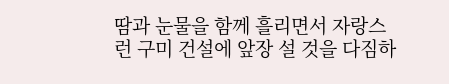땀과 눈물을 함께 흘리면서 자랑스런 구미 건설에 앞장 설 것을 다짐하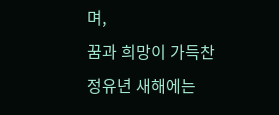며,
꿈과 희망이 가득찬 정유년 새해에는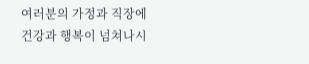여러분의 가정과 직장에 건강과 행복이 넘쳐나시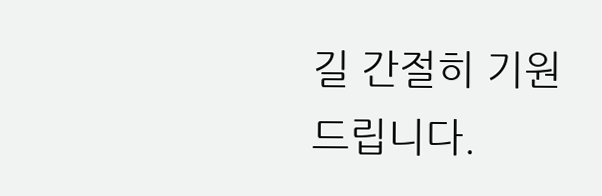길 간절히 기원 드립니다.